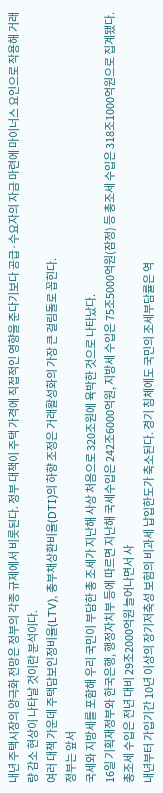내년 주택시장의 양극화 전망은 정부의 각종 규제에서 비롯된다. 정부 대책이 주택 가격에 직접적인 영향을 준다기보다 공급·수요자의 자금 마련에 마이너스 요인으로 작용해 거래량 감소 현상이 나타날 것이란 분석이다.
여러 대책 가운데 주택담보인정비율(LTV), 총부채상환비율(DTI)의 하향 조정은 거래활성화의 가장 큰 걸림돌로 꼽힌다.
정부는 앞서
국세와 지방세를 포함해 우리 국민이 부담한 총 조세가 지난해 사상 처음으로 320조원에 육박한 것으로 나타났다.
16일 기획재정부와 한국은행, 행정자치부 등에 따르면 지난해 국세수입은 242조6000억원, 지방세 수입은 75조5000억원(잠정) 등 총조세 수입은 318조1000억원으로 집계됐다.
총조세 수입은 전년 대비 29조2000억원 늘어나면서 사
내년부터 가입기간 10년 이상의 장기저축성 보험의 비과세 납입한도가 축소된다. 경기 침체에도 국민의 조세부담률은 역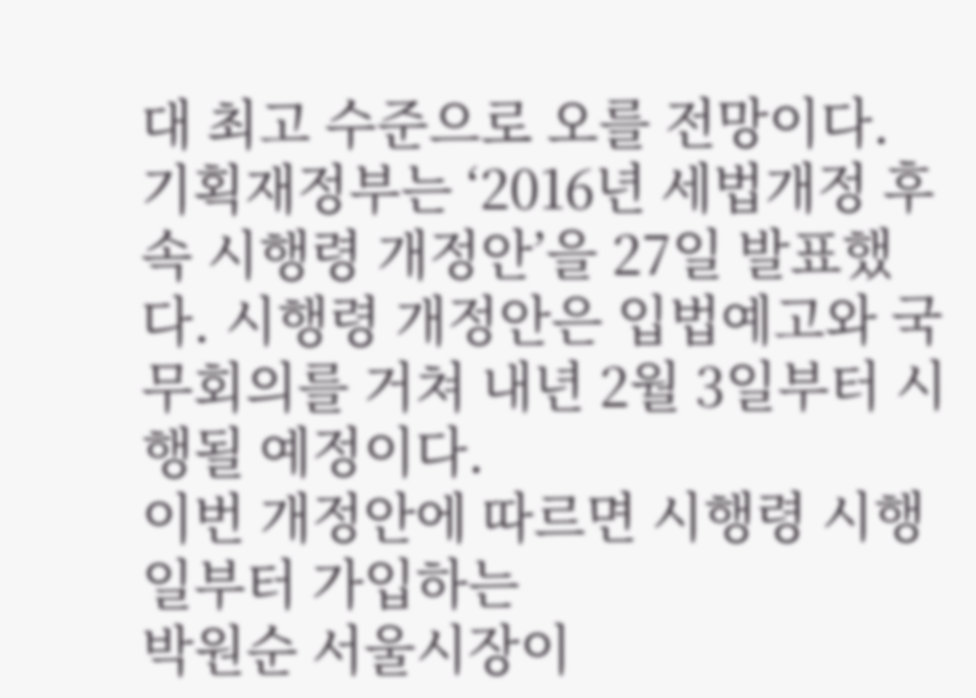대 최고 수준으로 오를 전망이다.
기획재정부는 ‘2016년 세법개정 후속 시행령 개정안’을 27일 발표했다. 시행령 개정안은 입법예고와 국무회의를 거쳐 내년 2월 3일부터 시행될 예정이다.
이번 개정안에 따르면 시행령 시행일부터 가입하는
박원순 서울시장이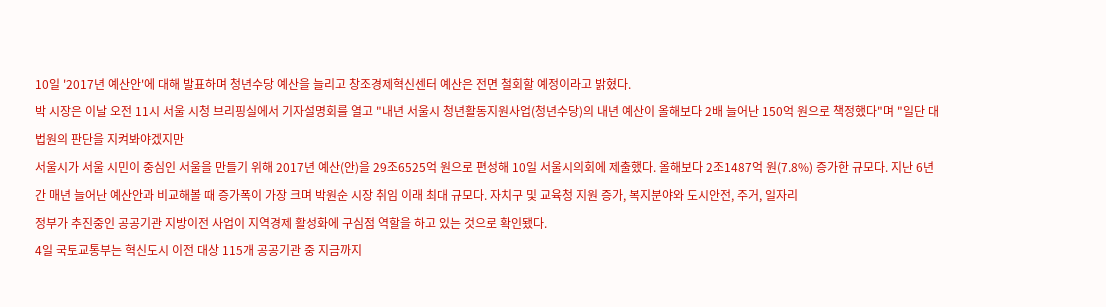10일 '2017년 예산안'에 대해 발표하며 청년수당 예산을 늘리고 창조경제혁신센터 예산은 전면 철회할 예정이라고 밝혔다.
박 시장은 이날 오전 11시 서울 시청 브리핑실에서 기자설명회를 열고 "내년 서울시 청년활동지원사업(청년수당)의 내년 예산이 올해보다 2배 늘어난 150억 원으로 책정했다"며 "일단 대법원의 판단을 지켜봐야겠지만
서울시가 서울 시민이 중심인 서울을 만들기 위해 2017년 예산(안)을 29조6525억 원으로 편성해 10일 서울시의회에 제출했다. 올해보다 2조1487억 원(7.8%) 증가한 규모다. 지난 6년간 매년 늘어난 예산안과 비교해볼 때 증가폭이 가장 크며 박원순 시장 취임 이래 최대 규모다. 자치구 및 교육청 지원 증가, 복지분야와 도시안전, 주거, 일자리
정부가 추진중인 공공기관 지방이전 사업이 지역경제 활성화에 구심점 역할을 하고 있는 것으로 확인됐다.
4일 국토교통부는 혁신도시 이전 대상 115개 공공기관 중 지금까지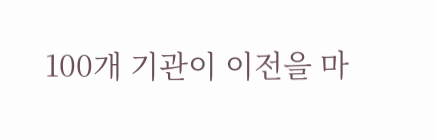100개 기관이 이전을 마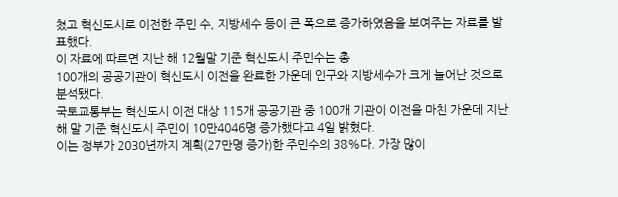쳤고 혁신도시로 이전한 주민 수, 지방세수 등이 큰 폭으로 증가하였음을 보여주는 자료를 발표했다.
이 자료에 따르면 지난 해 12월말 기준 혁신도시 주민수는 총
100개의 공공기관이 혁신도시 이전을 완료한 가운데 인구와 지방세수가 크게 늘어난 것으로 분석됐다.
국토교통부는 혁신도시 이전 대상 115개 공공기관 중 100개 기관이 이전을 마친 가운데 지난해 말 기준 혁신도시 주민이 10만4046명 증가했다고 4일 밝혔다.
이는 정부가 2030년까지 계획(27만명 증가)한 주민수의 38%다. 가장 많이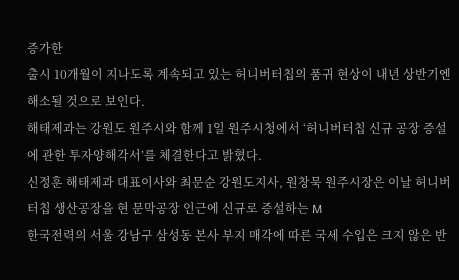증가한
출시 10개월이 지나도록 계속되고 있는 허니버터칩의 품귀 현상이 내년 상반기엔 해소될 것으로 보인다.
해태제과는 강원도 원주시와 함께 1일 원주시청에서 ‘허니버터칩 신규 공장 증설에 관한 투자양해각서’를 체결한다고 밝혔다.
신정훈 해태제과 대표이사와 최문순 강원도지사, 원창묵 원주시장은 이날 허니버터칩 생산공장을 현 문막공장 인근에 신규로 증설하는 M
한국전력의 서울 강남구 삼성동 본사 부지 매각에 따른 국세 수입은 크지 않은 반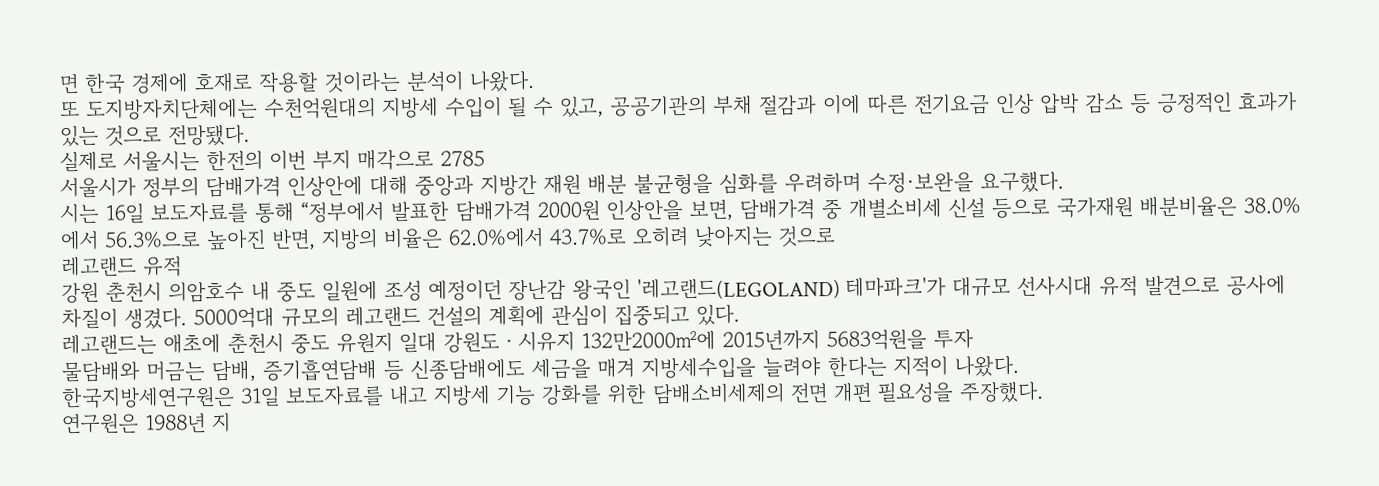면 한국 경제에 호재로 작용할 것이라는 분석이 나왔다.
또 도지방자치단체에는 수천억원대의 지방세 수입이 될 수 있고, 공공기관의 부채 절감과 이에 따른 전기요금 인상 압박 감소 등 긍정적인 효과가 있는 것으로 전망됐다.
실제로 서울시는 한전의 이번 부지 매각으로 2785
서울시가 정부의 담배가격 인상안에 대해 중앙과 지방간 재원 배분 불균형을 심화를 우려하며 수정·보완을 요구했다.
시는 16일 보도자료를 통해 “정부에서 발표한 담배가격 2000원 인상안을 보면, 담배가격 중 개별소비세 신설 등으로 국가재원 배분비율은 38.0%에서 56.3%으로 높아진 반면, 지방의 비율은 62.0%에서 43.7%로 오히려 낮아지는 것으로
레고랜드 유적
강원 춘천시 의암호수 내 중도 일원에 조성 예정이던 장난감 왕국인 '레고랜드(LEGOLAND) 테마파크'가 대규모 선사시대 유적 발견으로 공사에 차질이 생겼다. 5000억대 규모의 레고랜드 건설의 계획에 관심이 집중되고 있다.
레고랜드는 애초에 춘천시 중도 유원지 일대 강원도ㆍ시유지 132만2000㎡에 2015년까지 5683억원을 투자
물담배와 머금는 담배, 증기흡연담배 등 신종담배에도 세금을 매겨 지방세수입을 늘려야 한다는 지적이 나왔다.
한국지방세연구원은 31일 보도자료를 내고 지방세 기능 강화를 위한 담배소비세제의 전면 개편 필요성을 주장했다.
연구원은 1988년 지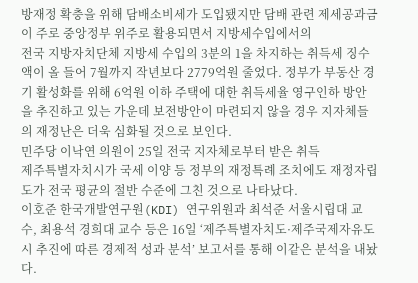방재정 확충을 위해 담배소비세가 도입됐지만 담배 관련 제세공과금이 주로 중앙정부 위주로 활용되면서 지방세수입에서의
전국 지방자치단체 지방세 수입의 3분의 1을 차지하는 취득세 징수액이 올 들어 7월까지 작년보다 2779억원 줄었다. 정부가 부동산 경기 활성화를 위해 6억원 이하 주택에 대한 취득세율 영구인하 방안을 추진하고 있는 가운데 보전방안이 마련되지 않을 경우 지자체들의 재정난은 더욱 심화될 것으로 보인다.
민주당 이낙연 의원이 25일 전국 지자체로부터 받은 취득
제주특별자치시가 국세 이양 등 정부의 재정특례 조치에도 재정자립도가 전국 평균의 절반 수준에 그친 것으로 나타났다.
이호준 한국개발연구원(KDI) 연구위원과 최석준 서울시립대 교수, 최용석 경희대 교수 등은 16일 ‘제주특별자치도·제주국제자유도시 추진에 따른 경제적 성과 분석’ 보고서를 통해 이같은 분석을 내놨다.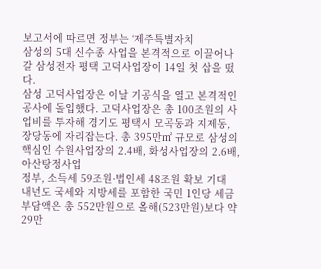보고서에 따르면 정부는 ‘제주특별자치
삼성의 5대 신수종 사업을 본격적으로 이끌어나갈 삼성전자 평택 고덕사업장이 14일 첫 삽을 떴다.
삼성 고덕사업장은 이날 기공식을 열고 본격적인 공사에 돌입했다. 고덕사업장은 총 100조원의 사업비를 투자해 경기도 평택시 모곡동과 지제동, 장당동에 자리잡는다. 총 395만㎡ 규모로 삼성의 핵심인 수원사업장의 2.4배, 화성사업장의 2.6배, 아산탕정사업
정부, 소득세 59조원·법인세 48조원 확보 기대
내년도 국세와 지방세를 포함한 국민 1인당 세금 부담액은 총 552만원으로 올해(523만원)보다 약 29만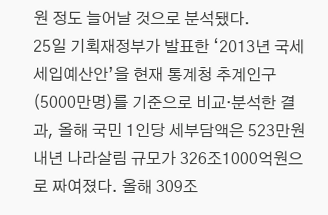원 정도 늘어날 것으로 분석됐다.
25일 기획재정부가 발표한 ‘2013년 국세 세입예산안’을 현재 통계청 추계인구(5000만명)를 기준으로 비교·분석한 결과, 올해 국민 1인당 세부담액은 523만원
내년 나라살림 규모가 326조1000억원으로 짜여졌다. 올해 309조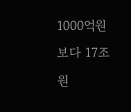1000억원 보다 17조원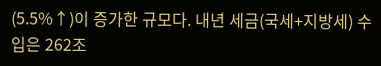(5.5%↑)이 증가한 규모다. 내년 세금(국세+지방세) 수입은 262조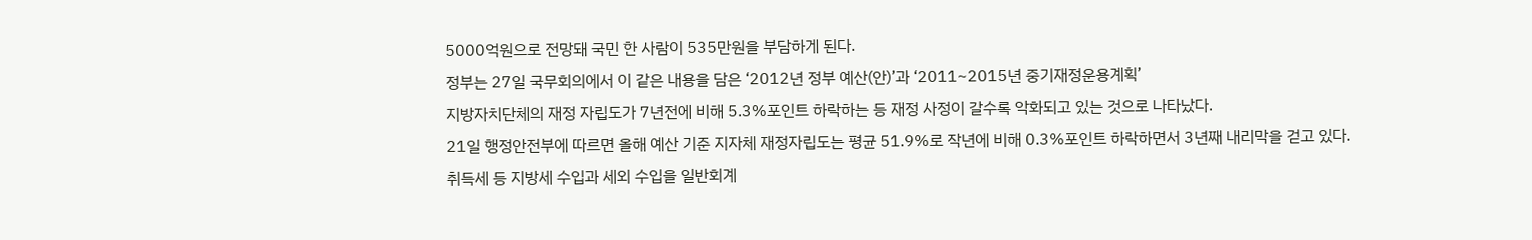5000억원으로 전망돼 국민 한 사람이 535만원을 부담하게 된다.
정부는 27일 국무회의에서 이 같은 내용을 담은 ‘2012년 정부 예산(안)’과 ‘2011~2015년 중기재정운용계획’
지방자치단체의 재정 자립도가 7년전에 비해 5.3%포인트 하락하는 등 재정 사정이 갈수록 악화되고 있는 것으로 나타났다.
21일 행정안전부에 따르면 올해 예산 기준 지자체 재정자립도는 평균 51.9%로 작년에 비해 0.3%포인트 하락하면서 3년째 내리막을 걷고 있다.
취득세 등 지방세 수입과 세외 수입을 일반회계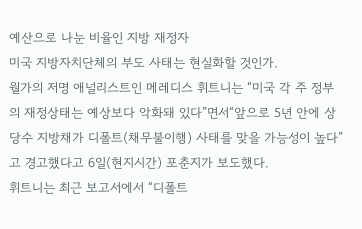예산으로 나눈 비율인 지방 재정자
미국 지방자치단체의 부도 사태는 현실화할 것인가.
월가의 저명 애널리스트인 메레디스 휘트니는 “미국 각 주 정부의 재정상태는 예상보다 악화돼 있다”면서“앞으로 5년 안에 상당수 지방채가 디폴트(채무불이행) 사태를 맞을 가능성이 높다”고 경고했다고 6일(현지시간) 포춘지가 보도했다.
휘트니는 최근 보고서에서 “디폴트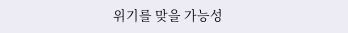위기를 맞을 가능성